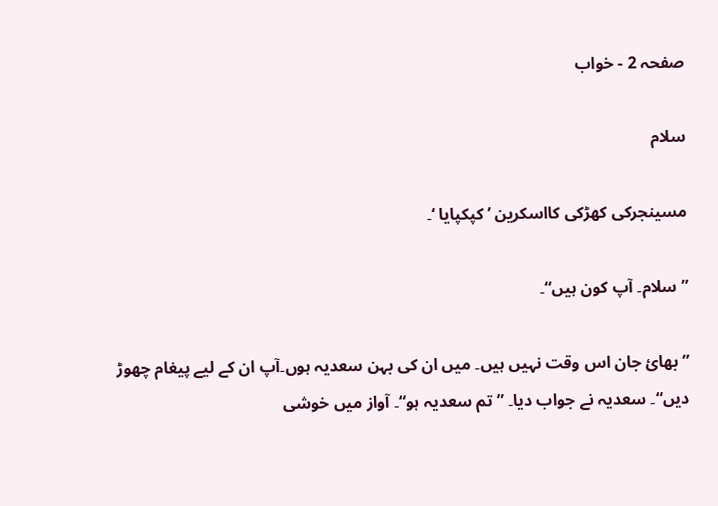صفحہ 2 - خواب

سلام

مسینجرکی کھڑکی کااسکرین ’ کپکپایا ‘۔

” سلام۔ آپ کون ہیں“۔

” بھائ جان اس وقت نہیں ہیں۔ میں ان کی بہن سعدیہ ہوں۔آپ ان کے لیے پیغام چھوڑ دیں“۔ سعدیہ نے جواب دیا۔ ” تم سعدیہ ہو“۔ آواز میں خوشی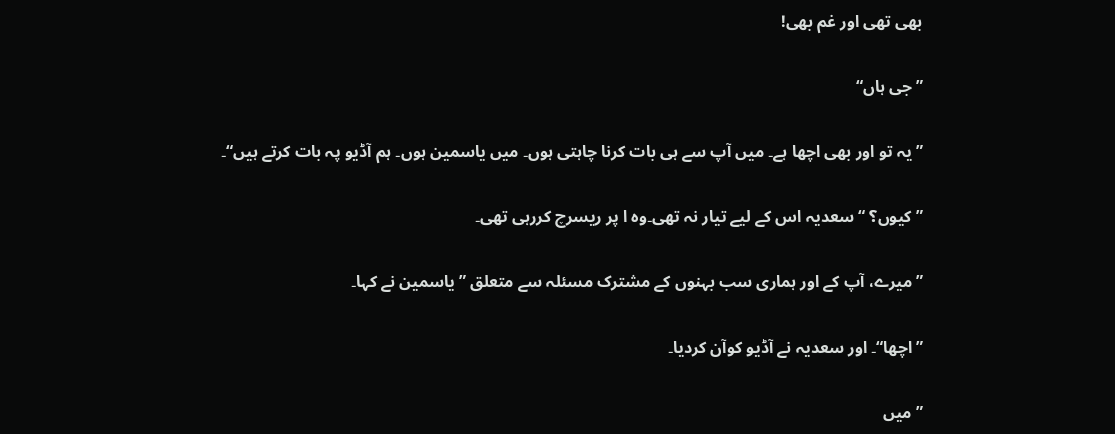بھی تھی اور غم بھی!

” جی ہاں“

” یہ تو اور بھی اچھا ہے۔ میں آپ سے ہی بات کرنا چاہتی ہوں۔ میں یاسمین ہوں۔ ہم آڈیو پہ بات کرتے ہیں“۔

” کیوں؟ “ سعدیہ اس کے لیے تیار نہ تھی۔وہ ا پر ریسرچ کررہی تھی۔

” میرے، آپ کے اور ہماری سب بہنوں کے مشترک مسئلہ سے متعلق ” یاسمین نے کہا۔

” اچھا“۔ اور سعدیہ نے آڈیو کوآن کردیا۔

” میں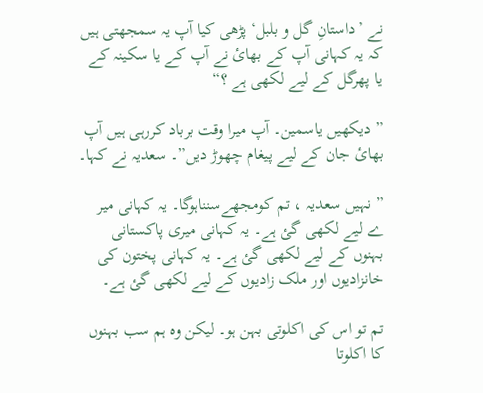نے ’داستانِ گل و بلبل‘ پڑھی کیا آپ یہ سمجھتی ہیں کہ یہ کہانی آپ کے بھائ نے آپ کے یا سکینہ کے یا پھرگل کے لیے لکھی ہے ؟“

” دیکھیں یاسمین۔ آپ میرا وقت برباد کررہی ہیں آپ بھائ جان کے لیے پیغام چھوڑ دیں”۔ سعدیہ نے کہا۔

” نہیں سعدیہ ، تم کومجھےسنناہوگا۔ یہ کہانی میر ے لیے لکھی گئ ہے۔ یہ کہانی میری پاکستانی بہنوں کے لیے لکھی گئ ہے۔ یہ کہانی پختون کی خانزادیوں اور ملک زادیوں کے لیے لکھی گئ ہے۔

تم تو اس کی اکلوتی بہن ہو۔ لیکن وہ ہم سب بہنوں کا اکلوتا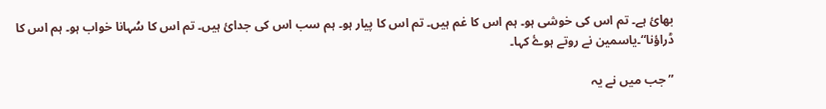بھائ ہے۔ تم اس کی خوشی ہو۔ ہم اس کا غم ہیں۔ تم اس کا پیار ہو۔ ہم سب اس کی جدائ ہیں۔ تم اس کا سُہانا خواب ہو۔ ہم اس کا ڈراؤنا“۔یاسمین نے روتے ہوۓ کہا۔

” جب میں نے یہ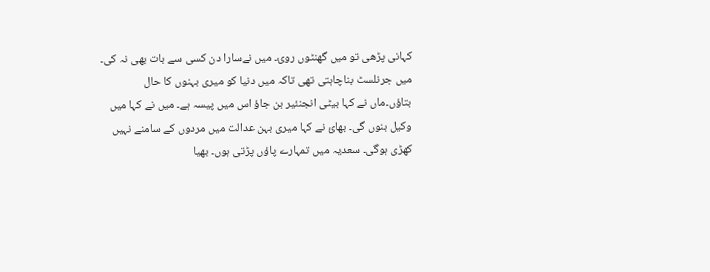کہانی پڑھی تو میں گھنٹوں روئ۔ میں نےسارا دن کسی سے بات بھی نہ کی۔ میں جرنلسٹ بناچاہتی تھی تاکہ میں دنیا کو میری بہنوں کا حال بتاؤں۔ماں نے کہا بیٹی انجنئیر بن جاؤ اس میں پیسہ ہے۔ میں نے کہا میں وکیل بنوں گی۔ بھائ نے کہا میری بہن عدالت میں مردوں کے سامنے نہیں کھڑی ہوگی۔ سعدیہ میں تمہارے پاؤں پڑتی ہوں۔ بھیا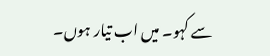سے کہو۔ میں اب تیار ہوں۔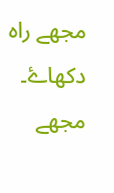مجھے راہ دکھاۓ۔ مجھے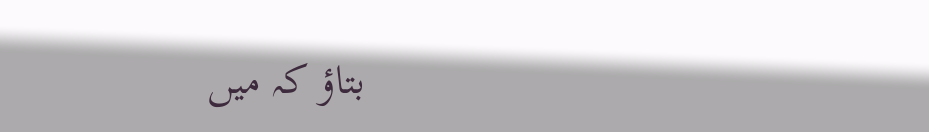بتاؤ کہ میں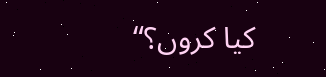کیا کروں؟“